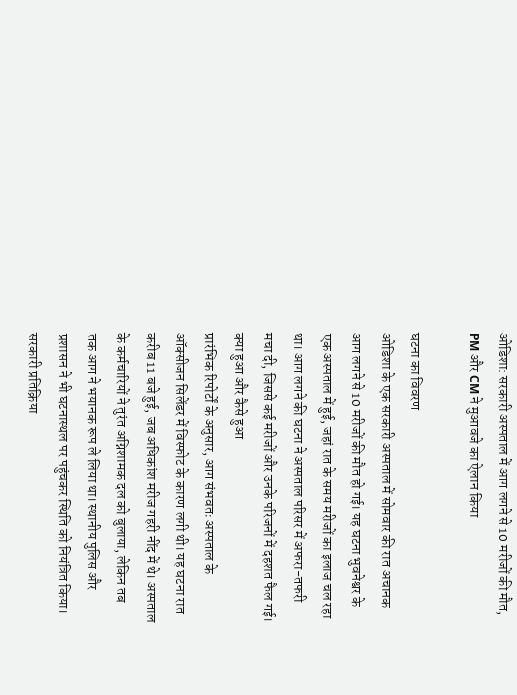ओडिशा: सरकारी अस्पताल में आग लगने से 10 मरीजों की मौत, PM और CM ने मुआवजे का ऐलान किया

घटना का विवरण
ओडिशा के एक सरकारी अस्पताल में सोमवार की रात अचानक आग लगने से 10 मरीजों की मौत हो गई। यह घटना भुवनेश्वर के एक अस्पताल में हुई, जहां रात के समय मरीजों का इलाज चल रहा था। आग लगने की घटना ने अस्पताल परिसर में अफरा-तफरी मचा दी, जिससे कई मरीजों और उनके परिजनों में दहशत फैल गई।
क्या हुआ और कैसे हुआ
प्रारंभिक रिपोर्टों के अनुसार, आग संभवतः अस्पताल के ऑक्सीजन सिलेंडर में विस्फोट के कारण लगी थी। यह घटना रात करीब 11 बजे हुई, जब अधिकांश मरीज गहरी नींद में थे। अस्पताल के कर्मचारियों ने तुरंत अग्निशामक दल को बुलाया, लेकिन तब तक आग ने भयानक रूप ले लिया था। स्थानीय पुलिस और प्रशासन ने भी घटनास्थल पर पहुंचकर स्थिति को नियंत्रित किया।
सरकारी प्रतिक्रिया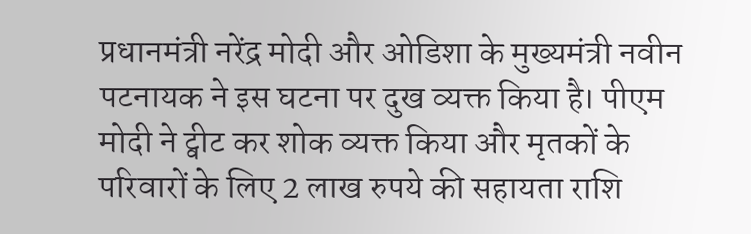प्रधानमंत्री नरेंद्र मोदी और ओडिशा के मुख्यमंत्री नवीन पटनायक ने इस घटना पर दुख व्यक्त किया है। पीएम मोदी ने ट्वीट कर शोक व्यक्त किया और मृतकों के परिवारों के लिए 2 लाख रुपये की सहायता राशि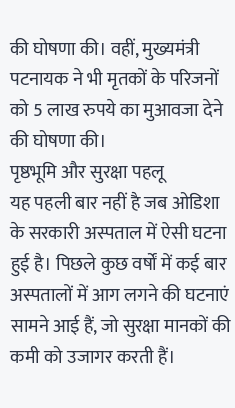की घोषणा की। वहीं, मुख्यमंत्री पटनायक ने भी मृतकों के परिजनों को 5 लाख रुपये का मुआवजा देने की घोषणा की।
पृष्ठभूमि और सुरक्षा पहलू
यह पहली बार नहीं है जब ओडिशा के सरकारी अस्पताल में ऐसी घटना हुई है। पिछले कुछ वर्षों में कई बार अस्पतालों में आग लगने की घटनाएं सामने आई हैं, जो सुरक्षा मानकों की कमी को उजागर करती हैं।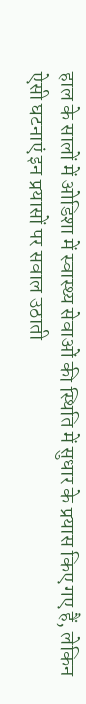हाल के सालों में ओडिशा में स्वास्थ्य सेवाओं की स्थिति में सुधार के प्रयास किए गए हैं, लेकिन ऐसी घटनाएं इन प्रयासों पर सवाल उठाती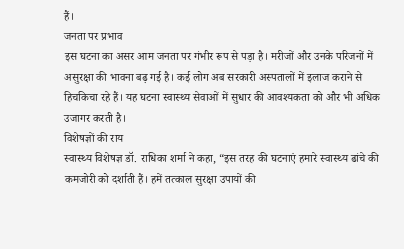हैं।
जनता पर प्रभाव
इस घटना का असर आम जनता पर गंभीर रूप से पड़ा है। मरीजों और उनके परिजनों में असुरक्षा की भावना बढ़ गई है। कई लोग अब सरकारी अस्पतालों में इलाज कराने से हिचकिचा रहे हैं। यह घटना स्वास्थ्य सेवाओं में सुधार की आवश्यकता को और भी अधिक उजागर करती है।
विशेषज्ञों की राय
स्वास्थ्य विशेषज्ञ डॉ. राधिका शर्मा ने कहा, “इस तरह की घटनाएं हमारे स्वास्थ्य ढांचे की कमजोरी को दर्शाती हैं। हमें तत्काल सुरक्षा उपायों की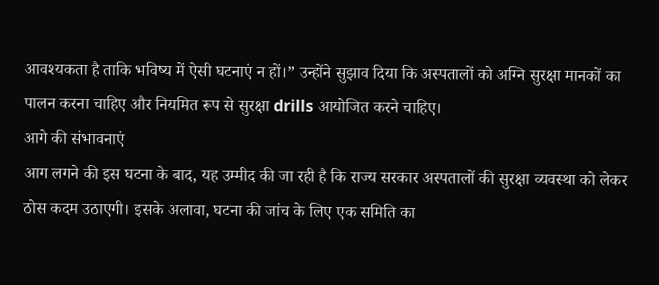आवश्यकता है ताकि भविष्य में ऐसी घटनाएं न हों।” उन्होंने सुझाव दिया कि अस्पतालों को अग्नि सुरक्षा मानकों का पालन करना चाहिए और नियमित रूप से सुरक्षा drills आयोजित करने चाहिए।
आगे की संभावनाएं
आग लगने की इस घटना के बाद, यह उम्मीद की जा रही है कि राज्य सरकार अस्पतालों की सुरक्षा व्यवस्था को लेकर ठोस कदम उठाएगी। इसके अलावा, घटना की जांच के लिए एक समिति का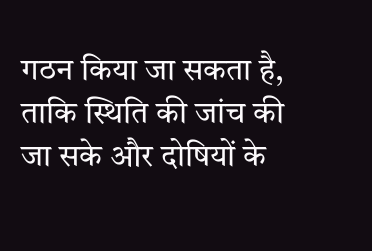गठन किया जा सकता है, ताकि स्थिति की जांच की जा सके और दोषियों के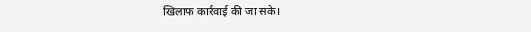खिलाफ कार्रवाई की जा सके।